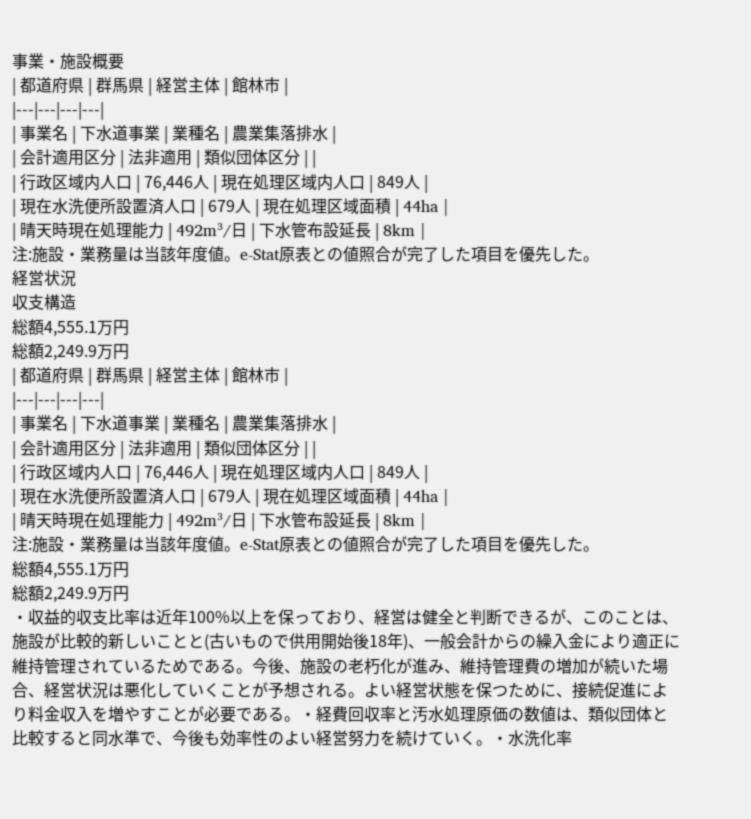事業・施設概要
| 都道府県 | 群馬県 | 経営主体 | 館林市 |
|---|---|---|---|
| 事業名 | 下水道事業 | 業種名 | 農業集落排水 |
| 会計適用区分 | 法非適用 | 類似団体区分 | |
| 行政区域内人口 | 76,446人 | 現在処理区域内人口 | 849人 |
| 現在水洗便所設置済人口 | 679人 | 現在処理区域面積 | 44ha |
| 晴天時現在処理能力 | 492m³/日 | 下水管布設延長 | 8km |
注:施設・業務量は当該年度値。e-Stat原表との値照合が完了した項目を優先した。
経営状況
収支構造
総額4,555.1万円
総額2,249.9万円
| 都道府県 | 群馬県 | 経営主体 | 館林市 |
|---|---|---|---|
| 事業名 | 下水道事業 | 業種名 | 農業集落排水 |
| 会計適用区分 | 法非適用 | 類似団体区分 | |
| 行政区域内人口 | 76,446人 | 現在処理区域内人口 | 849人 |
| 現在水洗便所設置済人口 | 679人 | 現在処理区域面積 | 44ha |
| 晴天時現在処理能力 | 492m³/日 | 下水管布設延長 | 8km |
注:施設・業務量は当該年度値。e-Stat原表との値照合が完了した項目を優先した。
総額4,555.1万円
総額2,249.9万円
・収益的収支比率は近年100%以上を保っており、経営は健全と判断できるが、このことは、施設が比較的新しいことと(古いもので供用開始後18年)、一般会計からの繰入金により適正に維持管理されているためである。今後、施設の老朽化が進み、維持管理費の増加が続いた場合、経営状況は悪化していくことが予想される。よい経営状態を保つために、接続促進により料金収入を増やすことが必要である。・経費回収率と汚水処理原価の数値は、類似団体と比較すると同水準で、今後も効率性のよい経営努力を続けていく。・水洗化率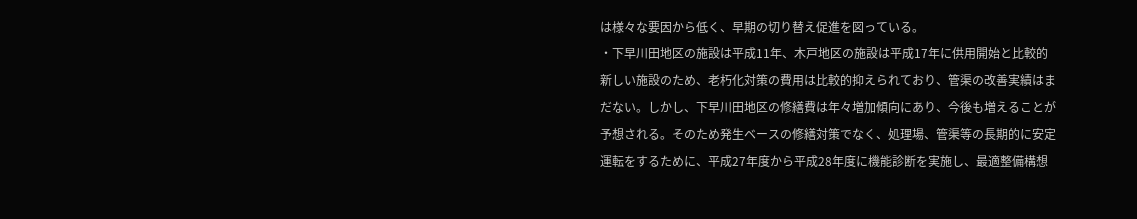は様々な要因から低く、早期の切り替え促進を図っている。
・下早川田地区の施設は平成11年、木戸地区の施設は平成17年に供用開始と比較的新しい施設のため、老朽化対策の費用は比較的抑えられており、管渠の改善実績はまだない。しかし、下早川田地区の修繕費は年々増加傾向にあり、今後も増えることが予想される。そのため発生ベースの修繕対策でなく、処理場、管渠等の長期的に安定運転をするために、平成27年度から平成28年度に機能診断を実施し、最適整備構想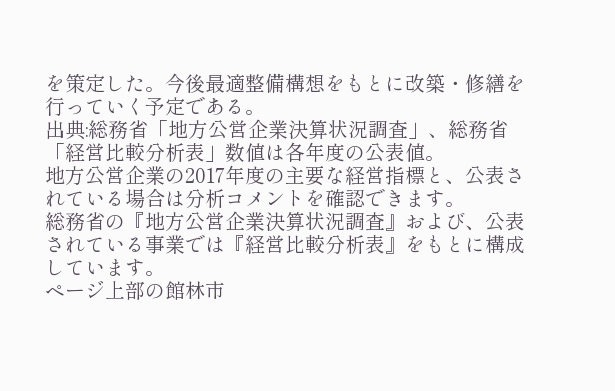を策定した。今後最適整備構想をもとに改築・修繕を行っていく予定である。
出典:総務省「地方公営企業決算状況調査」、総務省「経営比較分析表」数値は各年度の公表値。
地方公営企業の2017年度の主要な経営指標と、公表されている場合は分析コメントを確認できます。
総務省の『地方公営企業決算状況調査』および、公表されている事業では『経営比較分析表』をもとに構成しています。
ページ上部の館林市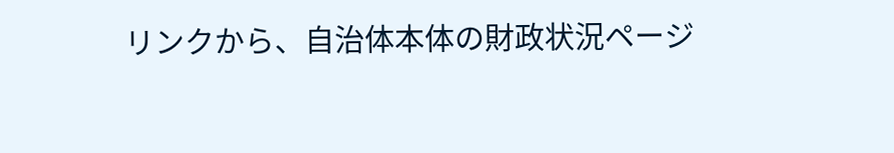リンクから、自治体本体の財政状況ページ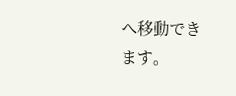へ移動できます。